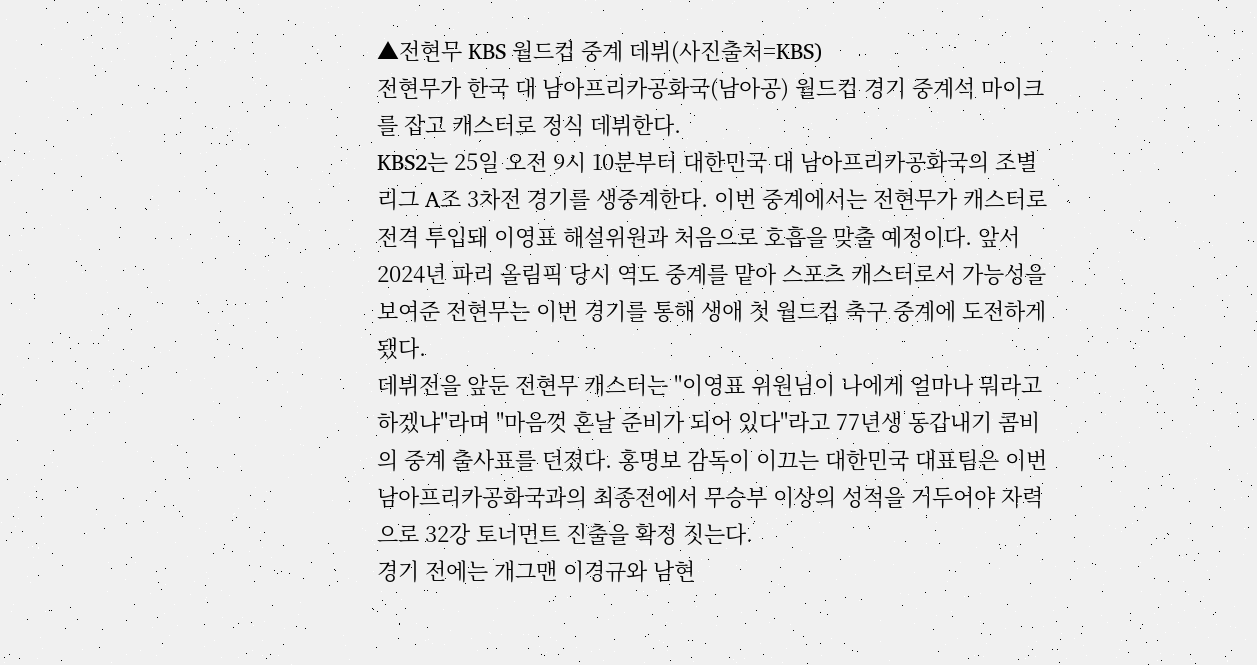▲전현무 KBS 월드컵 중계 데뷔(사진출처=KBS)
전현무가 한국 대 남아프리카공화국(남아공) 월드컵 경기 중계석 마이크를 잡고 캐스터로 정식 데뷔한다.
KBS2는 25일 오전 9시 10분부터 대한민국 대 남아프리카공화국의 조별리그 A조 3차전 경기를 생중계한다. 이번 중계에서는 전현무가 캐스터로 전격 투입돼 이영표 해설위원과 처음으로 호흡을 맞출 예정이다. 앞서 2024년 파리 올림픽 당시 역도 중계를 맡아 스포츠 캐스터로서 가능성을 보여준 전현무는 이번 경기를 통해 생애 첫 월드컵 축구 중계에 도전하게 됐다.
데뷔전을 앞둔 전현무 캐스터는 "이영표 위원님이 나에게 얼마나 뭐라고 하겠냐"라며 "마음껏 혼날 준비가 되어 있다"라고 77년생 동갑내기 콤비의 중계 출사표를 던졌다. 홍명보 감독이 이끄는 대한민국 대표팀은 이번 남아프리카공화국과의 최종전에서 무승부 이상의 성적을 거두어야 자력으로 32강 토너먼트 진출을 확정 짓는다.
경기 전에는 개그맨 이경규와 남현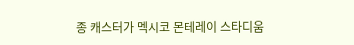종 캐스터가 멕시코 몬테레이 스타디움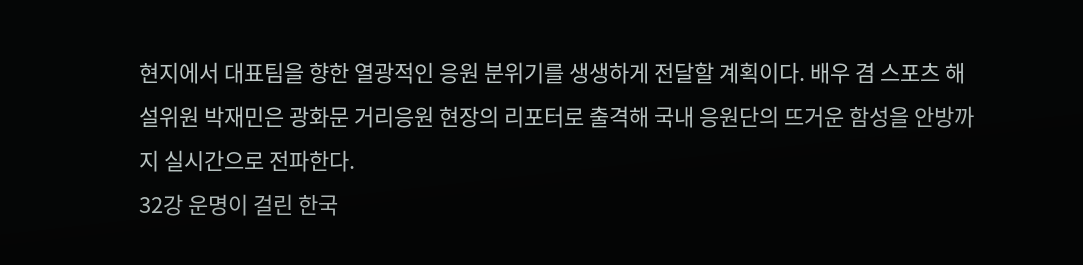현지에서 대표팀을 향한 열광적인 응원 분위기를 생생하게 전달할 계획이다. 배우 겸 스포츠 해설위원 박재민은 광화문 거리응원 현장의 리포터로 출격해 국내 응원단의 뜨거운 함성을 안방까지 실시간으로 전파한다.
32강 운명이 걸린 한국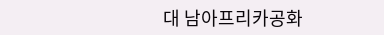대 남아프리카공화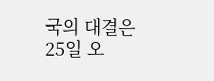국의 대결은 25일 오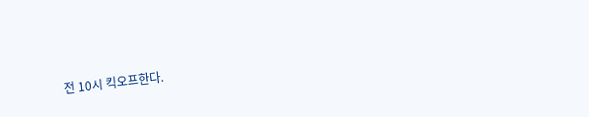전 10시 킥오프한다.